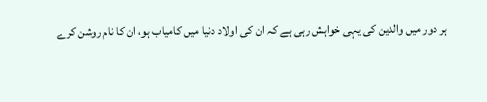ہر دور میں والدین کی یہی خواہش رہی ہے کہ ان کی اولاد دنیا میں کامیاب ہو، ان کا نام روشن کرے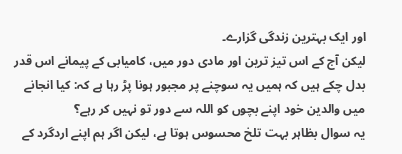اور ایک بہترین زندگی گزارے۔
لیکن آج کے اس تیز ترین اور مادی دور میں، کامیابی کے پیمانے اس قدر بدل چکے ہیں کہ ہمیں یہ سوچنے پر مجبور ہونا پڑ رہا ہے کہ: کیا انجانے میں والدین خود اپنے بچوں کو اللہ سے دور تو نہیں کر رہے؟
یہ سوال بظاہر بہت تلخ محسوس ہوتا ہے، لیکن اگر ہم اپنے اردگرد کے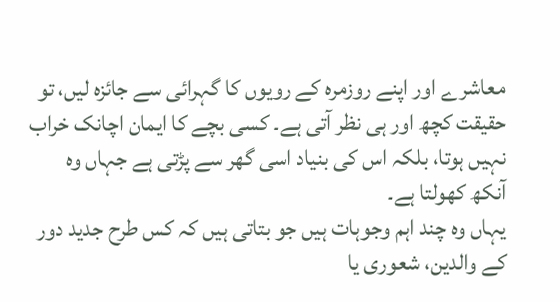معاشرے اور اپنے روزمرہ کے رویوں کا گہرائی سے جائزہ لیں، تو حقیقت کچھ اور ہی نظر آتی ہے۔ کسی بچے کا ایمان اچانک خراب نہیں ہوتا، بلکہ اس کی بنیاد اسی گھر سے پڑتی ہے جہاں وہ آنکھ کھولتا ہے۔
یہاں وہ چند اہم وجوہات ہیں جو بتاتی ہیں کہ کس طرح جدید دور کے والدین، شعوری یا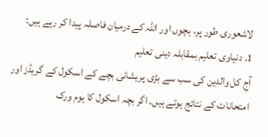لاشعوری طور پر، بچوں اور اللہ کے درمیان فاصلہ پیدا کر رہے ہیں:
1. دنیاوی تعلیم بمقابلہ دینی تعلیم
آج کل والدین کی سب سے بڑی پریشانی بچے کے اسکول کے گریڈز اور امتحانات کے نتائج ہوتے ہیں۔ اگر بچہ اسکول کا ہوم ورک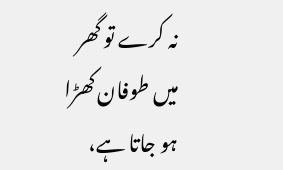نہ کرے تو گھر میں طوفان کھڑا ہو جاتا ہے،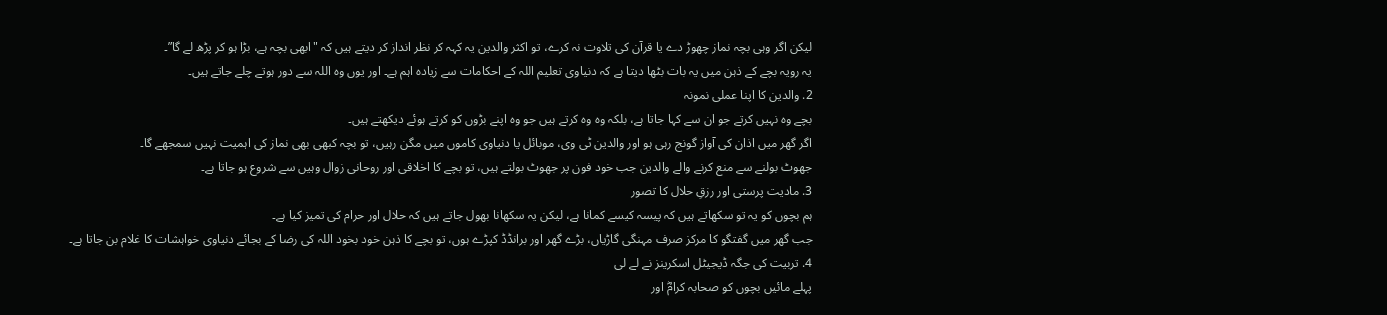لیکن اگر وہی بچہ نماز چھوڑ دے یا قرآن کی تلاوت نہ کرے، تو اکثر والدین یہ کہہ کر نظر انداز کر دیتے ہیں کہ "ابھی بچہ ہے، بڑا ہو کر پڑھ لے گا”۔
یہ رویہ بچے کے ذہن میں یہ بات بٹھا دیتا ہے کہ دنیاوی تعلیم اللہ کے احکامات سے زیادہ اہم ہے۔ اور یوں وہ اللہ سے دور ہوتے چلے جاتے ہیں۔
2. والدین کا اپنا عملی نمونہ
بچے وہ نہیں کرتے جو ان سے کہا جاتا ہے، بلکہ وہ وہ کرتے ہیں جو وہ اپنے بڑوں کو کرتے ہوئے دیکھتے ہیں۔
اگر گھر میں اذان کی آواز گونج رہی ہو اور والدین ٹی وی، موبائل یا دنیاوی کاموں میں مگن رہیں، تو بچہ کبھی بھی نماز کی اہمیت نہیں سمجھے گا۔
جھوٹ بولنے سے منع کرنے والے والدین جب خود فون پر جھوٹ بولتے ہیں، تو بچے کا اخلاقی اور روحانی زوال وہیں سے شروع ہو جاتا ہے۔
3. مادیت پرستی اور رزقِ حلال کا تصور
ہم بچوں کو یہ تو سکھاتے ہیں کہ پیسہ کیسے کمانا ہے، لیکن یہ سکھانا بھول جاتے ہیں کہ حلال اور حرام کی تمیز کیا ہے۔
جب گھر میں گفتگو کا مرکز صرف مہنگی گاڑیاں، بڑے گھر اور برانڈڈ کپڑے ہوں، تو بچے کا ذہن خود بخود اللہ کی رضا کے بجائے دنیاوی خواہشات کا غلام بن جاتا ہے۔
4. تربیت کی جگہ ڈیجیٹل اسکرینز نے لے لی
پہلے مائیں بچوں کو صحابہ کرامؓ اور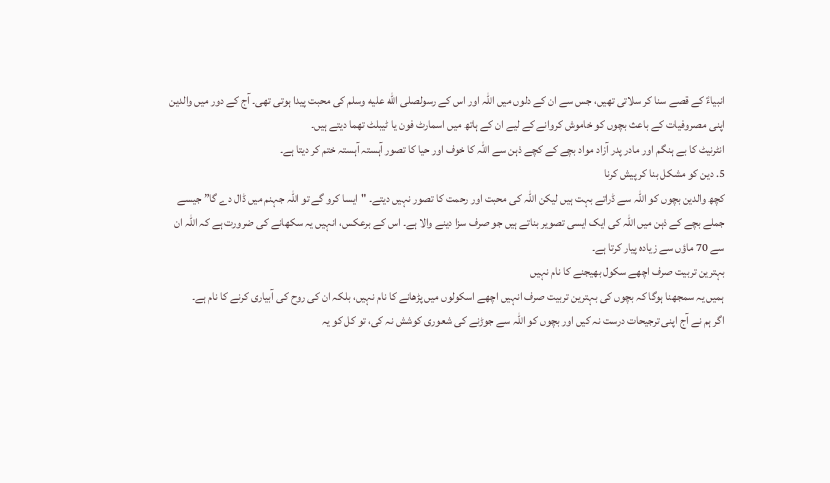انبیاءؑ کے قصے سنا کر سلاتی تھیں، جس سے ان کے دلوں میں اللہ اور اس کے رسولصلى الله عليه وسلم کی محبت پیدا ہوتی تھی۔ آج کے دور میں والدین اپنی مصروفیات کے باعث بچوں کو خاموش کروانے کے لیے ان کے ہاتھ میں اسمارٹ فون یا ٹیبلٹ تھما دیتے ہیں۔
انٹرنیٹ کا بے ہنگم اور مادر پدر آزاد مواد بچے کے کچے ذہن سے اللہ کا خوف اور حیا کا تصور آہستہ آہستہ ختم کر دیتا ہے۔
5. دین کو مشکل بنا کر پیش کرنا
کچھ والدین بچوں کو اللہ سے ڈراتے بہت ہیں لیکن اللہ کی محبت اور رحمت کا تصور نہیں دیتے۔ "ایسا کرو گے تو اللہ جہنم میں ڈال دے گا” جیسے جملے بچے کے ذہن میں اللہ کی ایک ایسی تصویر بناتے ہیں جو صرف سزا دینے والا ہے۔ اس کے برعکس، انہیں یہ سکھانے کی ضرورت ہے کہ اللہ ان سے 70 ماؤں سے زیادہ پیار کرتا ہے۔
بہترین تربیت صرف اچھے سکول بھیجنے کا نام نہیں
ہمیں یہ سمجھنا ہوگا کہ بچوں کی بہترین تربیت صرف انہیں اچھے اسکولوں میں پڑھانے کا نام نہیں، بلکہ ان کی روح کی آبیاری کرنے کا نام ہے۔
اگر ہم نے آج اپنی ترجیحات درست نہ کیں اور بچوں کو اللہ سے جوڑنے کی شعوری کوشش نہ کی، تو کل کو یہ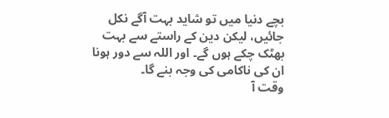بچے دنیا میں تو شاید بہت آگے نکل جائیں، لیکن دین کے راستے سے بہت بھٹک چکے ہوں گے۔ اور اللہ سے دور ہونا ان کی ناکامی کی وجہ بنے گا۔
وقت آ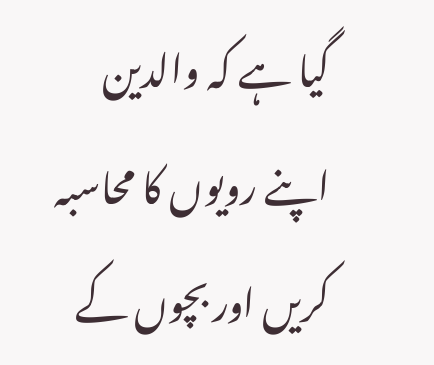گیا ہے کہ والدین اپنے رویوں کا محاسبہ کریں اور بچوں کے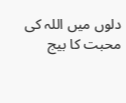دلوں میں اللہ کی محبت کا بیج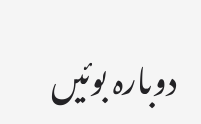دوبارہ بوئیں